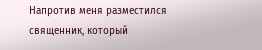Напротив меня разместился священник, который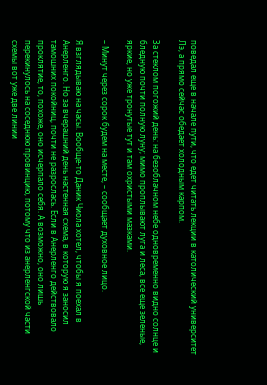поведал еще в начале пути, что едет читать лекции в католический университет Лэ, а прямо сейчас обедает холодным карпом.

За стеклом погожий день: на безоблачном небе одновременно видно солнце и бледную почти полную луну; мимо проплывают луга и леса, все еще зеленые, яркие, но уже тронутые тут и там охристыми мазками.

– Минут через сорок будем на месте, – сообщает духовное лицо.

Я взглядываю на часы. Вообще-то Даник Чиола хотел, чтобы я поехал в Анерленго. Но за вчерашний день настенная схема, в которую я заносил тамошних покойниц, почти не разрослась. Если в Анерленго действовало проклятие, то, похоже, оно исчерпало себя. А возможно, оно лишь перекинулось на соседнюю провинцию, потому что из анерленгской части схемы вот уже две линии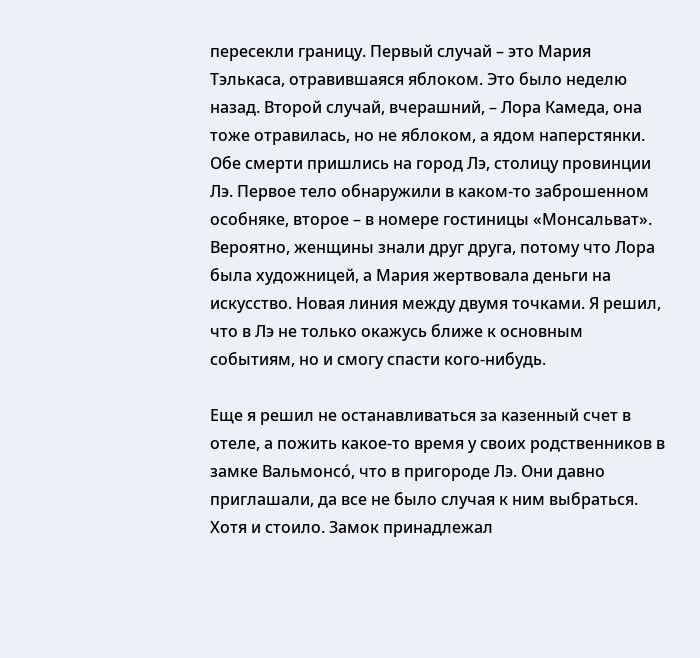пересекли границу. Первый случай – это Мария Тэлькаса, отравившаяся яблоком. Это было неделю назад. Второй случай, вчерашний, – Лора Камеда, она тоже отравилась, но не яблоком, а ядом наперстянки. Обе смерти пришлись на город Лэ, столицу провинции Лэ. Первое тело обнаружили в каком-то заброшенном особняке, второе – в номере гостиницы «Монсальват». Вероятно, женщины знали друг друга, потому что Лора была художницей, а Мария жертвовала деньги на искусство. Новая линия между двумя точками. Я решил, что в Лэ не только окажусь ближе к основным событиям, но и смогу спасти кого-нибудь.

Еще я решил не останавливаться за казенный счет в отеле, а пожить какое-то время у своих родственников в замке Вальмонсó, что в пригороде Лэ. Они давно приглашали, да все не было случая к ним выбраться. Хотя и стоило. Замок принадлежал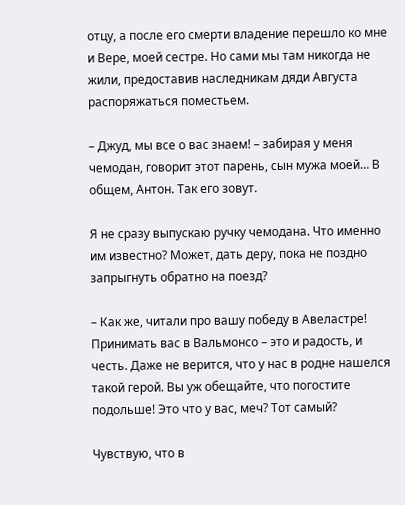отцу, а после его смерти владение перешло ко мне и Вере, моей сестре. Но сами мы там никогда не жили, предоставив наследникам дяди Августа распоряжаться поместьем.

– Джуд, мы все о вас знаем! – забирая у меня чемодан, говорит этот парень, сын мужа моей… В общем, Антон. Так его зовут.

Я не сразу выпускаю ручку чемодана. Что именно им известно? Может, дать деру, пока не поздно запрыгнуть обратно на поезд?

– Как же, читали про вашу победу в Авеластре! Принимать вас в Вальмонсо – это и радость, и честь. Даже не верится, что у нас в родне нашелся такой герой. Вы уж обещайте, что погостите подольше! Это что у вас, меч? Тот самый?

Чувствую, что в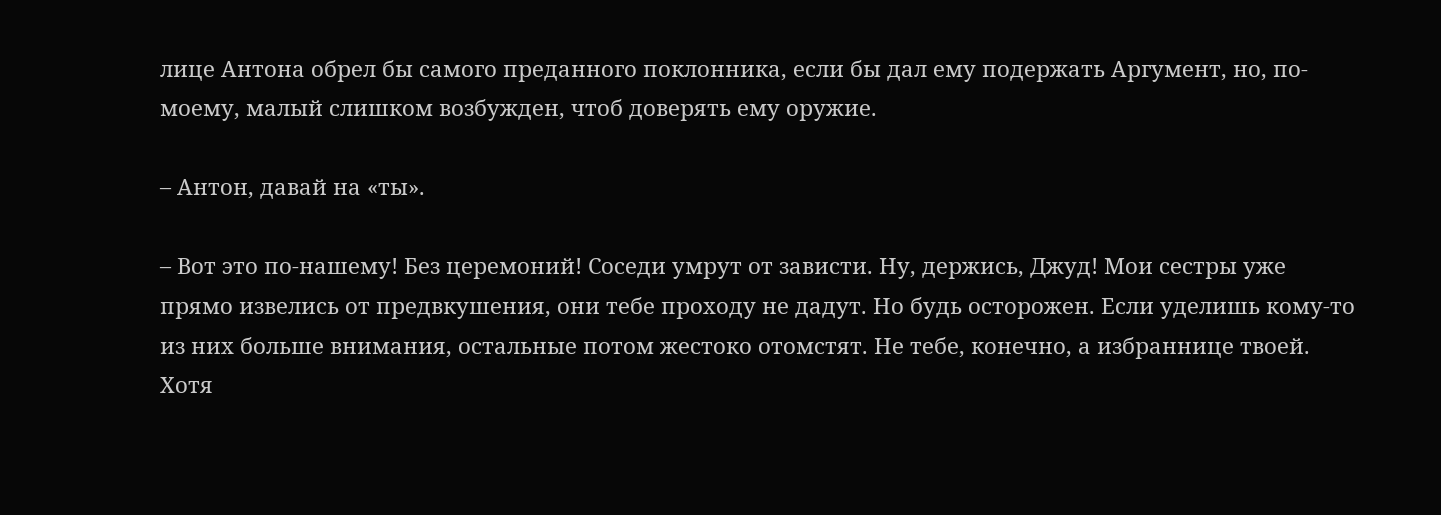лице Антона обрел бы самого преданного поклонника, если бы дал ему подержать Аргумент, но, по-моему, малый слишком возбужден, чтоб доверять ему оружие.

– Антон, давай на «ты».

– Вот это по-нашему! Без церемоний! Соседи умрут от зависти. Ну, держись, Джуд! Мои сестры уже прямо извелись от предвкушения, они тебе проходу не дадут. Но будь осторожен. Если уделишь кому-то из них больше внимания, остальные потом жестоко отомстят. Не тебе, конечно, а избраннице твоей. Хотя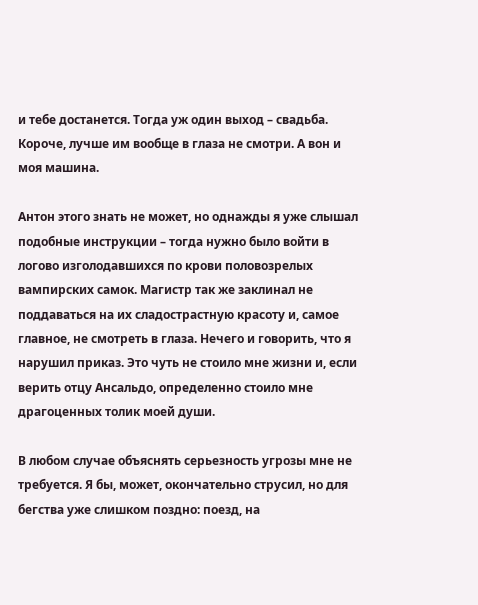и тебе достанется. Тогда уж один выход – свадьба. Короче, лучше им вообще в глаза не смотри. А вон и моя машина.

Антон этого знать не может, но однажды я уже слышал подобные инструкции – тогда нужно было войти в логово изголодавшихся по крови половозрелых вампирских самок. Магистр так же заклинал не поддаваться на их сладострастную красоту и, самое главное, не смотреть в глаза. Нечего и говорить, что я нарушил приказ. Это чуть не стоило мне жизни и, если верить отцу Ансальдо, определенно стоило мне драгоценных толик моей души.

В любом случае объяснять серьезность угрозы мне не требуется. Я бы, может, окончательно струсил, но для бегства уже слишком поздно: поезд, на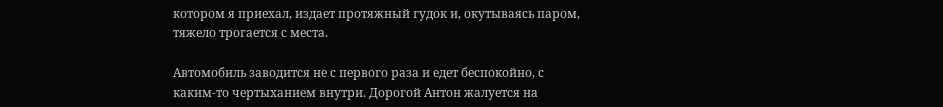котором я приехал, издает протяжный гудок и, окутываясь паром, тяжело трогается с места.

Автомобиль заводится не с первого раза и едет беспокойно, с каким-то чертыханием внутри. Дорогой Антон жалуется на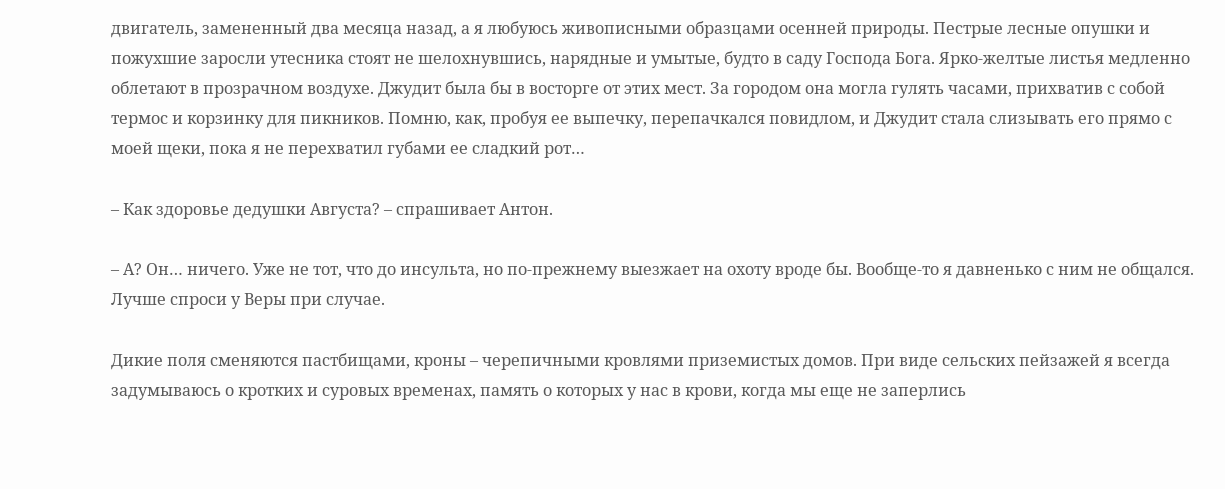двигатель, замененный два месяца назад, а я любуюсь живописными образцами осенней природы. Пестрые лесные опушки и пожухшие заросли утесника стоят не шелохнувшись, нарядные и умытые, будто в саду Господа Бога. Ярко-желтые листья медленно облетают в прозрачном воздухе. Джудит была бы в восторге от этих мест. За городом она могла гулять часами, прихватив с собой термос и корзинку для пикников. Помню, как, пробуя ее выпечку, перепачкался повидлом, и Джудит стала слизывать его прямо с моей щеки, пока я не перехватил губами ее сладкий рот…

– Как здоровье дедушки Августа? – спрашивает Антон.

– А? Он… ничего. Уже не тот, что до инсульта, но по-прежнему выезжает на охоту вроде бы. Вообще-то я давненько с ним не общался. Лучше спроси у Веры при случае.

Дикие поля сменяются пастбищами, кроны – черепичными кровлями приземистых домов. При виде сельских пейзажей я всегда задумываюсь о кротких и суровых временах, память о которых у нас в крови, когда мы еще не заперлись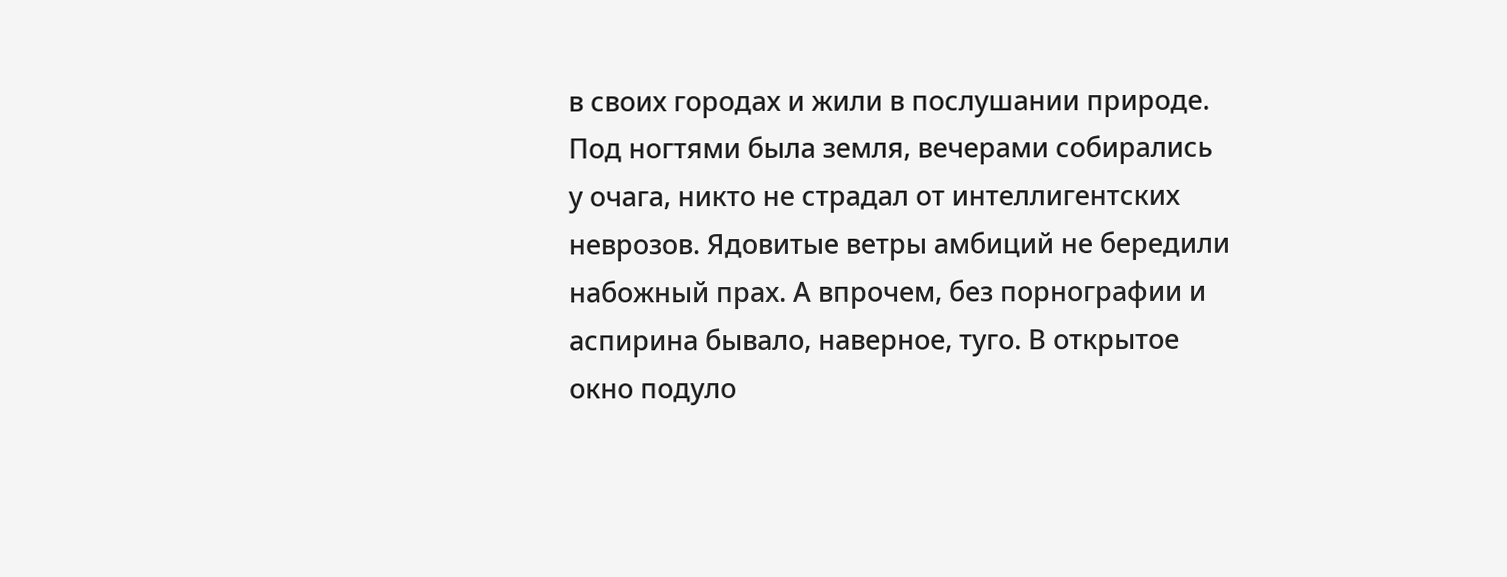в своих городах и жили в послушании природе. Под ногтями была земля, вечерами собирались у очага, никто не страдал от интеллигентских неврозов. Ядовитые ветры амбиций не бередили набожный прах. А впрочем, без порнографии и аспирина бывало, наверное, туго. В открытое окно подуло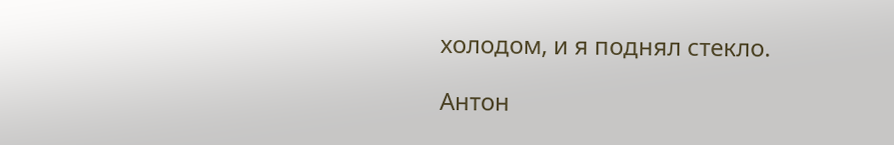холодом, и я поднял стекло.

Антон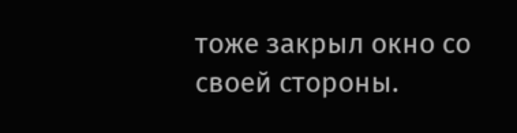тоже закрыл окно со своей стороны.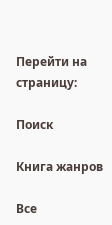Перейти на страницу:

Поиск

Книга жанров

Все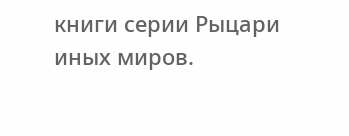книги серии Рыцари иных миров.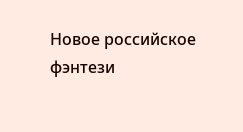Новое российское фэнтези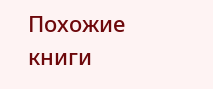Похожие книги